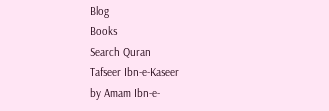Blog
Books
Search Quran
Tafseer Ibn-e-Kaseer
by Amam Ibn-e-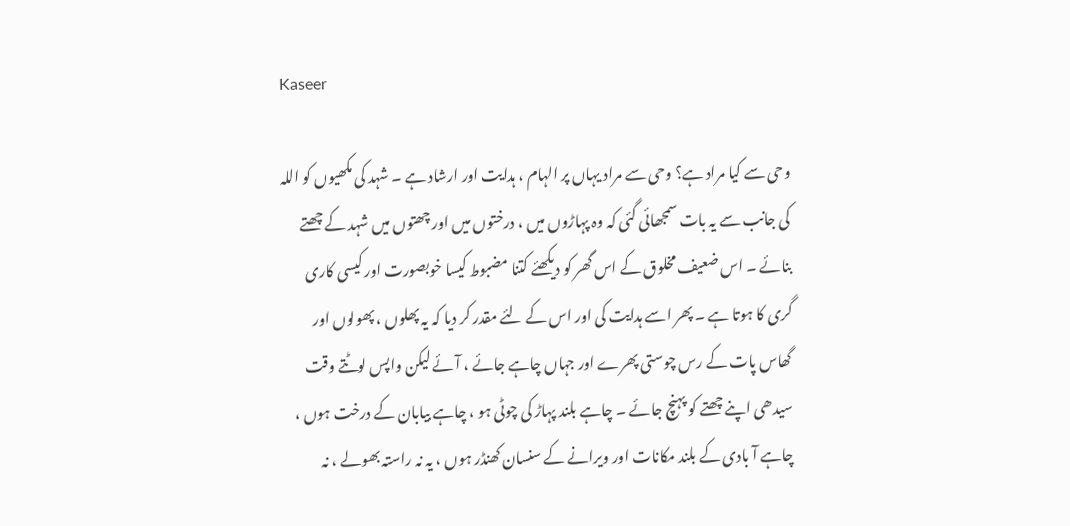Kaseer

وحی سے کیا مراد ہے؟ وحی سے مراد یہاں پر الہام ، ہدایت اور ارشاد ہے ۔ شہد کی مکھیوں کو اللہ کی جانب سے یہ بات سمجھائی گئی کہ وہ پہاڑوں میں ، درختوں میں اور چھتوں میں شہد کے چھتے بنائے ۔ اس ضعیف مخلوق کے اس گھر کو دیکھئے کتنا مضبوط کیسا خوبصورت اور کیسی کاری گری کا ہوتا ہے ۔ پھر اسے ہدایت کی اور اس کے لئے مقدر کر دیا کہ یہ پھلوں ، پھولوں اور گھاس پات کے رس چوستی پھرے اور جہاں چاہے جائے ، آئے لیکن واپس لوٹتے وقت سیدھی اپنے چھتے کو پہنچ جائے ۔ چاہے بلند پہاڑ کی چوٹی ہو ، چاہے بیابان کے درخت ہوں ، چاہے آ بادی کے بلند مکانات اور ویرانے کے سنسان کھنڈر ہوں ، یہ نہ راستہ بھولے ، نہ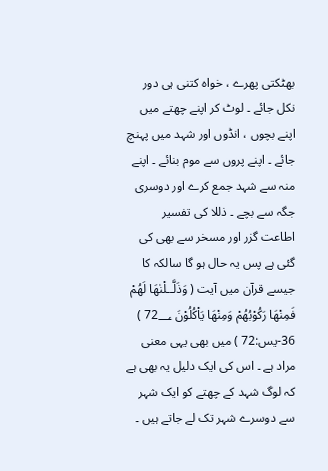بھٹکتی پھرے ، خواہ کتنی ہی دور نکل جائے ۔ لوٹ کر اپنے چھتے میں اپنے بچوں ، انڈوں اور شہد میں پہنچ جائے ۔ اپنے پروں سے موم بنائے ۔ اپنے منہ سے شہد جمع کرے اور دوسری جگہ سے بچے ۔ ذللا کی تفسیر اطاعت گزر اور مسخر سے بھی کی گئی ہے پس یہ حال ہو گا سالکہ کا جیسے قرآن میں آیت ( وَذَلَّــلْنٰهَا لَهُمْ فَمِنْهَا رَكُوْبُهُمْ وَمِنْهَا يَاْكُلُوْنَ 72؀ ) 36-يس:72 ) میں بھی یہی معنی مراد ہے ۔ اس کی ایک دلیل یہ بھی ہے کہ لوگ شہد کے چھتے کو ایک شہر سے دوسرے شہر تک لے جاتے ہیں ۔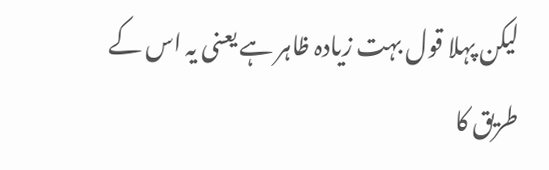لیکن پہلا قول بہت زیادہ ظاہر ہے یعنی یہ اس کے طریق کا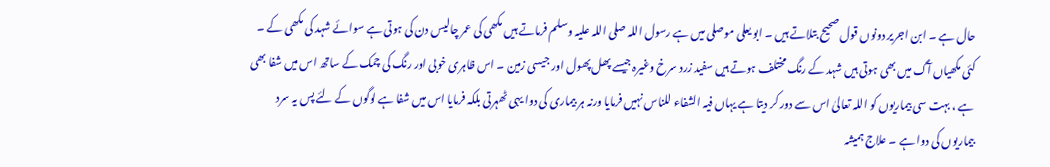حال ہے ۔ ابن اجریر دونوں قول صحیح بتلاتے ہیں ۔ ابو یعلی موصلی میں ہے رسول اللہ صلی اللہ علیہ وسلم فرماتے ہیں مکھی کی عمر چالیس دن کی ہوتی ہے سوائے شہد کی مکھی کے ۔ کئی مکھیاں آگ میں بھی ہوتی ہیں شہد کے رنگ مختلف ہوتے ہیں سفید زرد سرخ وغیرہ جیسے پھل پھول اور جیسی زمین ۔ اس ظاہری خوبی اور رنگ کی چمک کے ساتھ اس میں شفا بھی ہے ، بہت سی بیماریوں کو اللہ تعالیٰ اس سے دور کر دیتا ہے یہاں فیہ الشفاء للناس نہیں فرمایا ورنہ ہر بیماری کی دوا یہی ٹھہرتی بلکہ فرمایا اس میں شفا ہے لوگوں کے لئے پس یہ سرد بیماریوں کی دوا ہے ۔ علاج ہمیشہ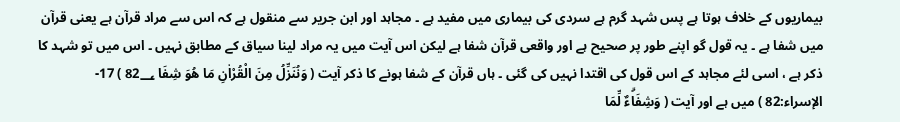بیماریوں کے خلاف ہوتا ہے پس شہد گرم ہے سردی کی بیماری میں مفید ہے ۔ مجاہد اور ابن جریر سے منقول ہے کہ اس سے مراد قرآن ہے یعنی قرآن میں شفا ہے ۔ یہ قول گو اپنے طور پر صحیح ہے اور واقعی قرآن شفا ہے لیکن اس آیت میں یہ مراد لینا سیاق کے مطابق نہیں ۔ اس میں تو شہد کا ذکر ہے ، اسی لئے مجاہد کے اس قول کی اقتدا نہیں کی گئی ۔ ہاں قرآن کے شفا ہونے کا ذکر آیت ( وَنُنَزِّلُ مِنَ الْقُرْاٰنِ مَا هُوَ شِفَا 82؀ ) 17- الإسراء:82 ) میں ہے اور آیت ( وَشِفَاۗءٌ لِّمَا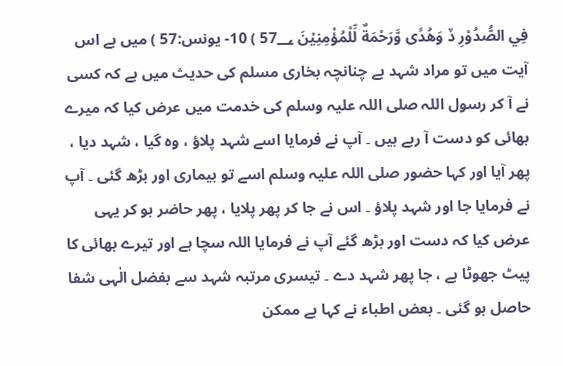فِي الصُّدُوْرِ ڏ وَهُدًى وَّرَحْمَةٌ لِّلْمُؤْمِنِيْنَ 57؀ ) 10- یونس:57 ) میں ہے اس آیت میں تو مراد شہد ہے چنانچہ بخاری مسلم کی حدیث میں ہے کہ کسی نے آ کر رسول اللہ صلی اللہ علیہ وسلم کی خدمت میں عرض کیا کہ میرے بھائی کو دست آ رہے ہیں ۔ آپ نے فرمایا اسے شہد پلاؤ ، وہ گیا ، شہد دیا ، پھر آیا اور کہا حضور صلی اللہ علیہ وسلم اسے تو بیماری اور بڑھ گئی ۔ آپ نے فرمایا جا اور شہد پلاؤ ۔ اس نے جا کر پھر پلایا ، پھر حاضر ہو کر یہی عرض کیا کہ دست اور بڑھ گئے آپ نے فرمایا اللہ سچا ہے اور تیرے بھائی کا پیٹ جھوٹا ہے ، جا پھر شہد دے ۔ تیسری مرتبہ شہد سے بفضل الٰہی شفا حاصل ہو گئی ۔ بعض اطباء نے کہا ہے ممکن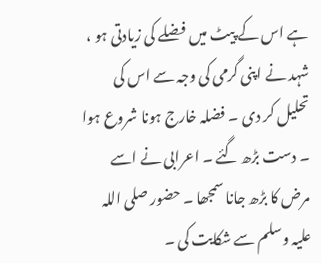ہے اس کے پیٹ میں فضلے کی زیادتی ہو ، شہد نے اپنی گرمی کی وجہ سے اس کی تحلیل کر دی ۔ فضلہ خارج ہونا شروع ہوا ۔ دست بڑھ گئے ۔ اعرابی نے اسے مرض کا بڑھ جانا سمجھا ۔ حضور صلی اللہ علیہ وسلم سے شکایت کی ۔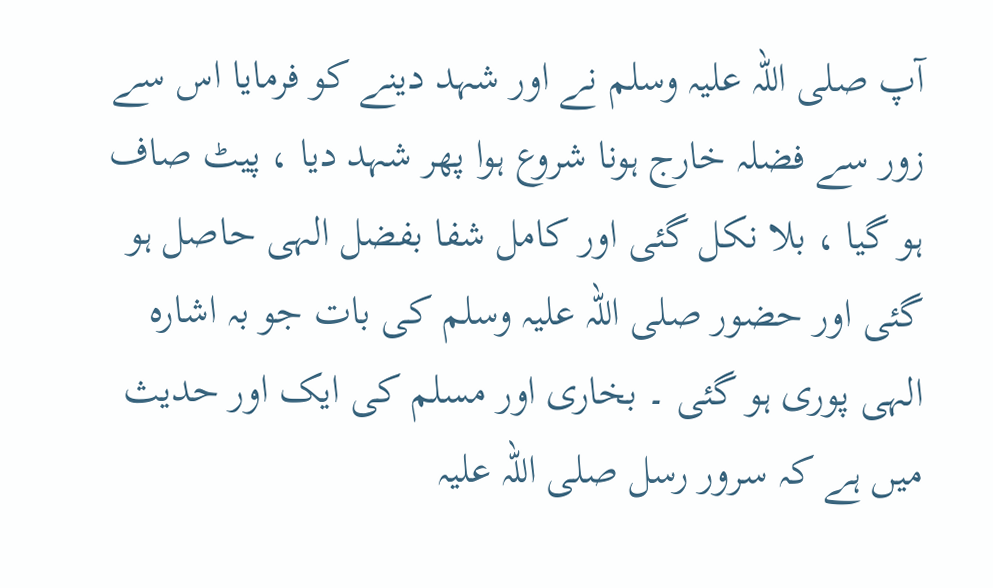آپ صلی اللہ علیہ وسلم نے اور شہد دینے کو فرمایا اس سے زور سے فضلہ خارج ہونا شروع ہوا پھر شہد دیا ، پیٹ صاف ہو گیا ، بلا نکل گئی اور کامل شفا بفضل الہی حاصل ہو گئی اور حضور صلی اللہ علیہ وسلم کی بات جو بہ اشارہ الہی پوری ہو گئی ۔ بخاری اور مسلم کی ایک اور حدیث میں ہے کہ سرور رسل صلی اللہ علیہ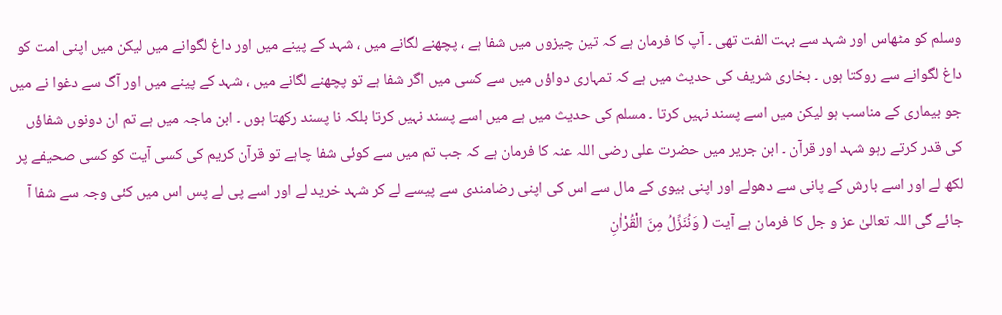وسلم کو مٹھاس اور شہد سے بہت الفت تھی ۔ آپ کا فرمان ہے کہ تین چیزوں میں شفا ہے ، پچھنے لگانے میں ، شہد کے پینے میں اور داغ لگوانے میں لیکن میں اپنی امت کو داغ لگوانے سے روکتا ہوں ۔ بخاری شریف کی حدیث میں ہے کہ تمہاری دواؤں میں سے کسی میں اگر شفا ہے تو پچھنے لگانے میں ، شہد کے پینے میں اور آگ سے دغوا نے میں جو بیماری کے مناسب ہو لیکن میں اسے پسند نہیں کرتا ۔ مسلم کی حدیث میں ہے میں اسے پسند نہیں کرتا بلکہ نا پسند رکھتا ہوں ۔ ابن ماجہ میں ہے تم ان دونوں شفاؤں کی قدر کرتے رہو شہد اور قرآن ۔ ابن جریر میں حضرت علی رضی اللہ عنہ کا فرمان ہے کہ جب تم میں سے کوئی شفا چاہے تو قرآن کریم کی کسی آیت کو کسی صحیفے پر لکھ لے اور اسے بارش کے پانی سے دھولے اور اپنی بیوی کے مال سے اس کی اپنی رضامندی سے پیسے لے کر شہد خرید لے اور اسے پی لے پس اس میں کئی وجہ سے شفا آ جائے گی اللہ تعالیٰ عز و جل کا فرمان ہے آیت ( وَنُنَزِّلُ مِنَ الْقُرْاٰنِ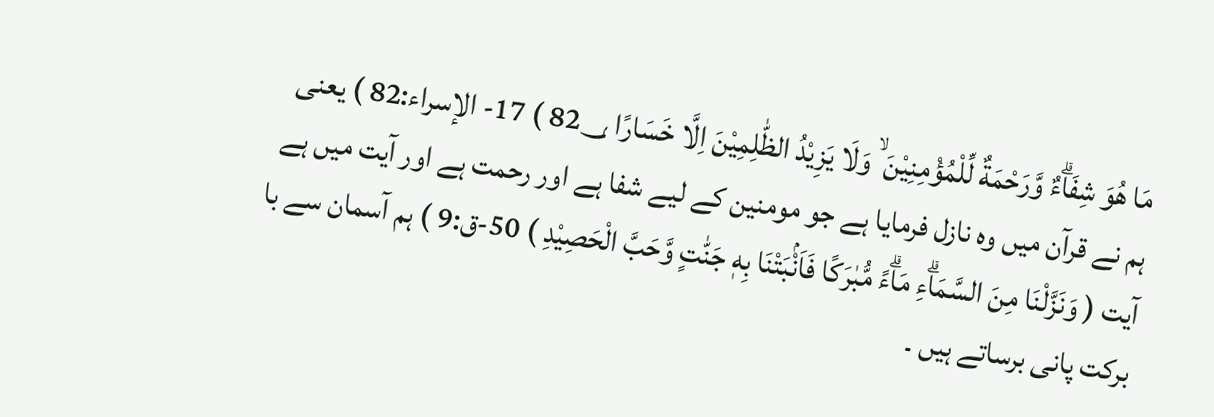مَا هُوَ شِفَاۗءٌ وَّرَحْمَةٌ لِّلْمُؤْمِنِيْنَ ۙ وَلَا يَزِيْدُ الظّٰلِمِيْنَ اِلَّا خَسَارًا 82؀ ) 17- الإسراء:82 ) یعنی ہم نے قرآن میں وہ نازل فرمایا ہے جو مومنین کے لیے شفا ہے اور رحمت ہے اور آیت میں ہے آیت ( وَنَزَّلْنَا مِنَ السَّمَاۗءِ مَاۗءً مُّبٰرَكًا فَاَنْۢبَتْنَا بِهٖ جَنّٰتٍ وَّحَبَّ الْحَصِيْدِ ) 50-ق:9 ) ہم آسمان سے با برکت پانی برساتے ہیں ۔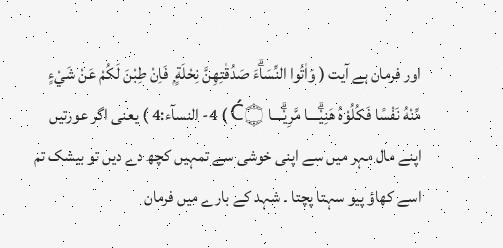اور فرمان ہے آیت ( وَاٰتُوا النِّسَاۗءَ صَدُقٰتِهِنَّ نِحْلَةٍ ۭ فَاِنْ طِبْنَ لَكُمْ عَنْ شَيْءٍ مِّنْهُ نَفْسًا فَكُلُوْهُ هَنِيْۗــــا مَّرِيْۗــــا Ć۝ ) 4- النسآء:4 ) یعنی اگر عورتیں اپنے مال مہر میں سے اپنی خوشی سے تمہیں کچھ دے دیں تو بیشک تم اسے کھاؤ پیو سہتا پچتا ۔ شہد کے بارے میں فرمان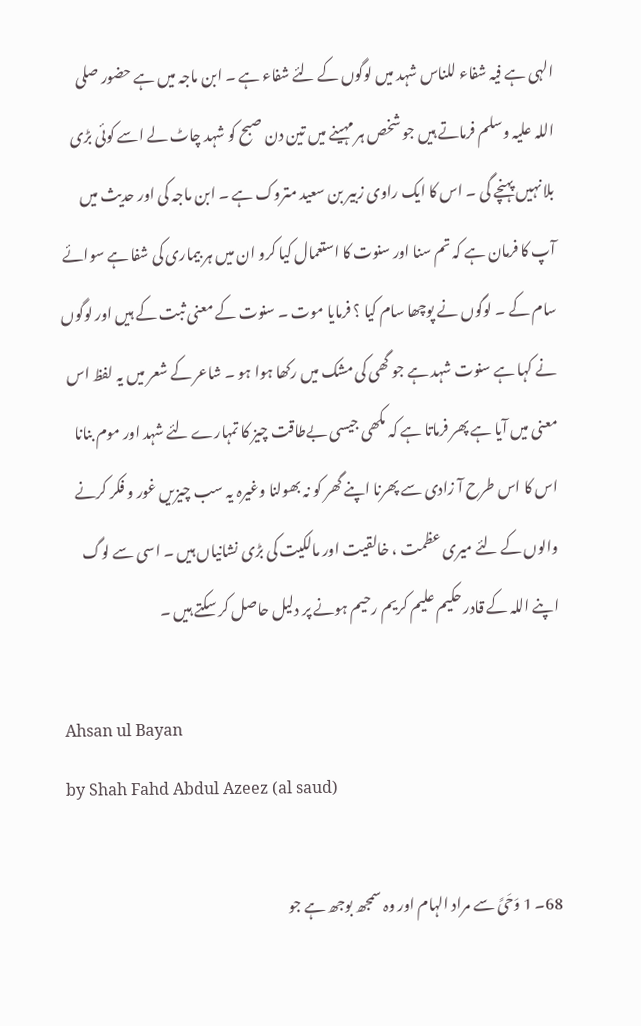الہی ہے فیہ شفاء للناس شہد میں لوگوں کے لئے شفاء ہے ۔ ابن ماجہ میں ہے حضور صلی اللہ علیہ وسلم فرماتے ہیں جو شخص ہر مہینے میں تین دن صبح کو شہد چاٹ لے اسے کوئی بڑی بلا نہیں پہنچے گی ۔ اس کا ایک راوی زبیر بن سعید متروک ہے ۔ ابن ماجہ کی اور حدیث میں آپ کا فرمان ہے کہ تم سنا اور سنوت کا استعمال کیا کرو ان میں ہر بیماری کی شفا ہے سوائے سام کے ۔ لوگوں نے پوچھا سام کیا ؟ فرمایا موت ۔ سنوت کے معنی ثبت کے ہیں اور لوگوں نے کہا ہے سنوت شہد ہے جو گھی کی مشک میں رکھا ہوا ہو ۔ شاعر کے شعر میں یہ لفظ اس معنی میں آیا ہے پھر فرماتا ہے کہ مکھی جیسی بےطاقت چیز کا تمہارے لئے شہد اور موم بنانا اس کا اس طرح آ زادی سے پھرنا اپنے گھر کو نہ بھولنا وغیرہ یہ سب چیزیں غور و فکر کرنے والوں کے لئے میری عظمت ، خالقیت اور مالکیت کی بڑی نشانیاں ہیں ۔ اسی سے لوگ اپنے اللہ کے قادر حکیم علیم کریم رحیم ہونے پر دلیل حاصل کر سکتے ہیں ۔

Ahsan ul Bayan
by Shah Fahd Abdul Azeez (al saud)

68۔ 1 وَحَیً سے مراد الہام اور وہ سمجھ بوجھ ہے جو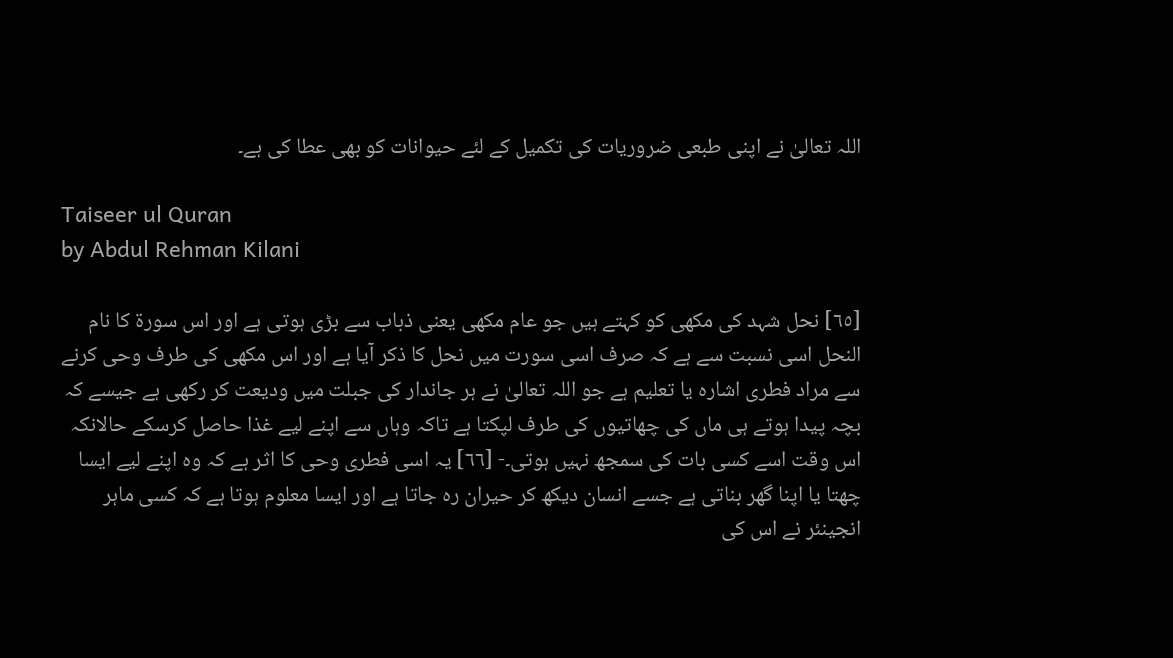اللہ تعالیٰ نے اپنی طبعی ضروریات کی تکمیل کے لئے حیوانات کو بھی عطا کی ہے۔

Taiseer ul Quran
by Abdul Rehman Kilani

[٦٥] نحل شہد کی مکھی کو کہتے ہیں جو عام مکھی یعنی ذباب سے بڑی ہوتی ہے اور اس سورة کا نام النحل اسی نسبت سے ہے کہ صرف اسی سورت میں نحل کا ذکر آیا ہے اور اس مکھی کی طرف وحی کرنے سے مراد فطری اشارہ یا تعلیم ہے جو اللہ تعالیٰ نے ہر جاندار کی جبلت میں ودیعت کر رکھی ہے جیسے کہ بچہ پیدا ہوتے ہی ماں کی چھاتیوں کی طرف لپکتا ہے تاکہ وہاں سے اپنے لیے غذا حاصل کرسکے حالانکہ اس وقت اسے کسی بات کی سمجھ نہیں ہوتی۔- [٦٦] یہ اسی فطری وحی کا اثر ہے کہ وہ اپنے لیے ایسا چھتا یا اپنا گھر بناتی ہے جسے انسان دیکھ کر حیران رہ جاتا ہے اور ایسا معلوم ہوتا ہے کہ کسی ماہر انجینئر نے اس کی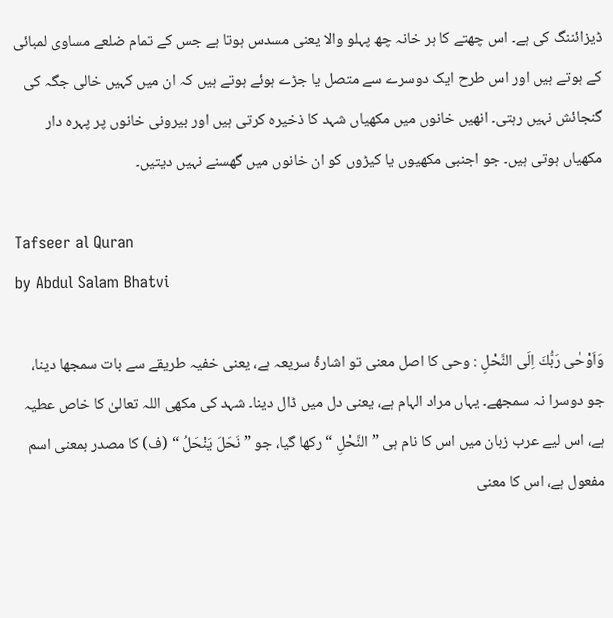ڈیزائننگ کی ہے۔ اس چھتے کا ہر خانہ چھ پہلو والا یعنی مسدس ہوتا ہے جس کے تمام ضلعے مساوی لمبائی کے ہوتے ہیں اور اس طرح ایک دوسرے سے متصل یا جڑے ہوئے ہوتے ہیں کہ ان میں کہیں خالی جگہ کی گنجائش نہیں رہتی۔ انھیں خانوں میں مکھیاں شہد کا ذخیرہ کرتی ہیں اور بیرونی خانوں پر پہرہ دار مکھیاں ہوتی ہیں۔ جو اجنبی مکھیوں یا کیڑوں کو ان خانوں میں گھسنے نہیں دیتیں۔

Tafseer al Quran
by Abdul Salam Bhatvi

وَاَوْحٰى رَبُّكَ اِلَى النَّحْلِ : وحی کا اصل معنی تو اشارۂ سریعہ ہے، یعنی خفیہ طریقے سے بات سمجھا دینا، جو دوسرا نہ سمجھے۔ یہاں مراد الہام ہے، یعنی دل میں ڈال دینا۔ شہد کی مکھی اللہ تعالیٰ کا خاص عطیہ ہے، اس لیے عرب زبان میں اس کا نام ہی ” النَّحْلِ “ رکھا گیا، جو ” نَحَلَ یَنْحَلُ “ (ف) کا مصدر بمعنی اسم مفعول ہے، اس کا معنی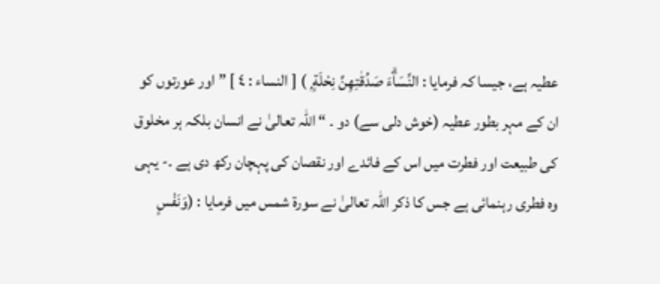عطیہ ہے، جیسا کہ فرمایا : النِّسَاۗءَ صَدُقٰتِهِنَّ نِحْلَةٍ ۭ ) [ النساء : ٤ ] ” اور عورتوں کو ان کے مہر بطور عطیہ (خوش دلی سے) دو ۔ “ اللہ تعالیٰ نے انسان بلکہ ہر مخلوق کی طبیعت اور فطرت میں اس کے فائدے اور نقصان کی پہچان رکھ دی ہے ۔- یہی وہ فطری رہنمائی ہے جس کا ذکر اللہ تعالیٰ نے سورة شمس میں فرمایا : (وَنَفْسٍ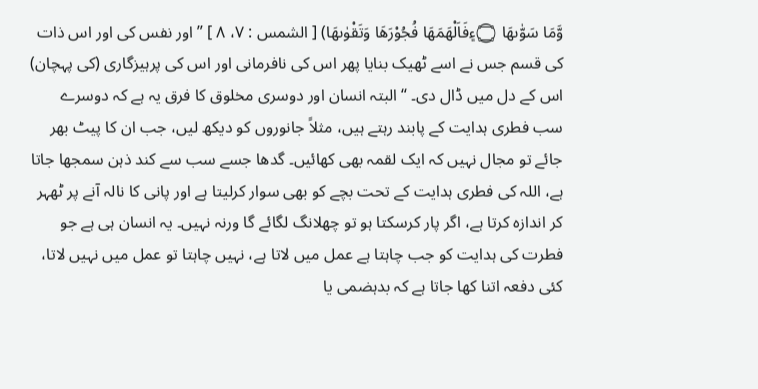وَّمَا سَوّٰىهَا ۝۽فَاَلْهَمَهَا فُجُوْرَهَا وَتَقْوٰىهَا) [ الشمس : ٧، ٨ ] ” اور نفس کی اور اس ذات کی قسم جس نے اسے ٹھیک بنایا پھر اس کی نافرمانی اور اس کی پرہیزگاری (کی پہچان) اس کے دل میں ڈال دی۔ “ البتہ انسان اور دوسری مخلوق کا فرق یہ ہے کہ دوسرے سب فطری ہدایت کے پابند رہتے ہیں، مثلاً جانوروں کو دیکھ لیں، جب ان کا پیٹ بھر جائے تو مجال نہیں کہ ایک لقمہ بھی کھائیں۔ گدھا جسے سب سے کند ذہن سمجھا جاتا ہے، اللہ کی فطری ہدایت کے تحت بچے کو بھی سوار کرلیتا ہے اور پانی کا نالہ آنے پر ٹھہر کر اندازہ کرتا ہے، اگر پار کرسکتا ہو تو چھلانگ لگائے گا ورنہ نہیں۔ یہ انسان ہی ہے جو فطرت کی ہدایت کو جب چاہتا ہے عمل میں لاتا ہے، نہیں چاہتا تو عمل میں نہیں لاتا، کئی دفعہ اتنا کھا جاتا ہے کہ بدہضمی یا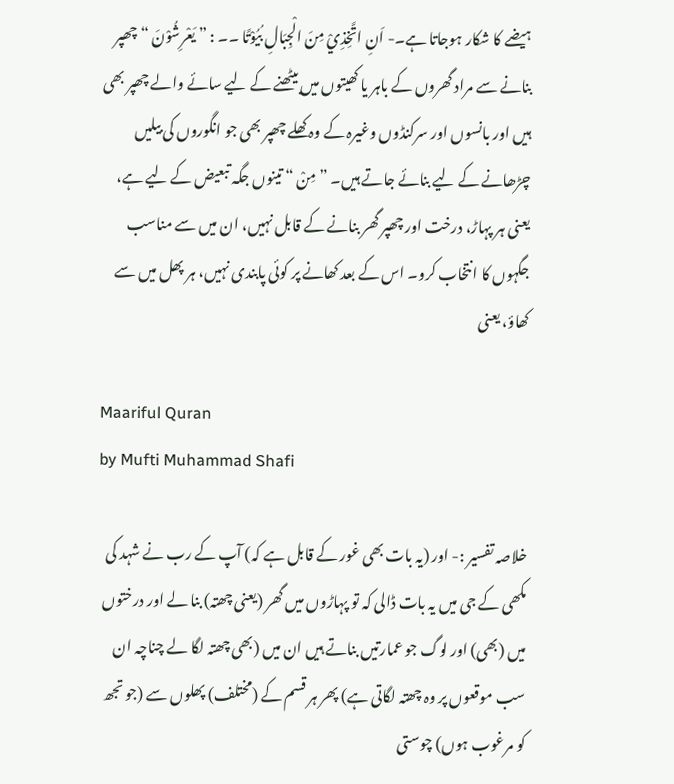ہیضے کا شکار ہوجاتا ہے۔- اَنِ اتَّخِذِيْ مِنَ الْجِبَالِ بُيُوْتًا ۔۔ : ” يَعْرِشُوْنَ “ چھپر بنانے سے مراد گھروں کے باہر یا کھیتوں میں بیٹھنے کے لیے سائے والے چھپر بھی ہیں اور بانسوں اور سرکنڈوں وغیرہ کے وہ کھلے چھپر بھی جو انگوروں کی بیلیں چڑھانے کے لیے بنائے جاتے ہیں۔ ” مِنْ “ تینوں جگہ تبعیض کے لیے ہے، یعنی ہر پہاڑ، درخت اور چھپر گھر بنانے کے قابل نہیں، ان میں سے مناسب جگہوں کا انتخاب کرو۔ اس کے بعد کھانے پر کوئی پابندی نہیں، ہر پھل میں سے کھاؤ، یعنی

Maariful Quran
by Mufti Muhammad Shafi

خلاصہ تفسیر :- اور (یہ بات بھی غور کے قابل ہے کہ) آپ کے رب نے شہد کی مکھی کے جی میں یہ بات ڈالی کہ تو پہاڑوں میں گھر (یعنی چھتہ) بنا لے اور درختوں میں (بھی) اور لوگ جو عمارتیں بناتے ہیں ان میں (بھی چھتہ لگا لے چناچہ ان سب موقعوں پر وہ چھتہ لگاتی ہے) پھر ہر قسم کے (مختلف) پھلوں سے (جو تجھ کو مرغوب ہوں) چوستی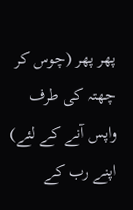پھر پھر (چوس کر چھتہ کی طرف واپس آنے کے لئے) اپنے رب کے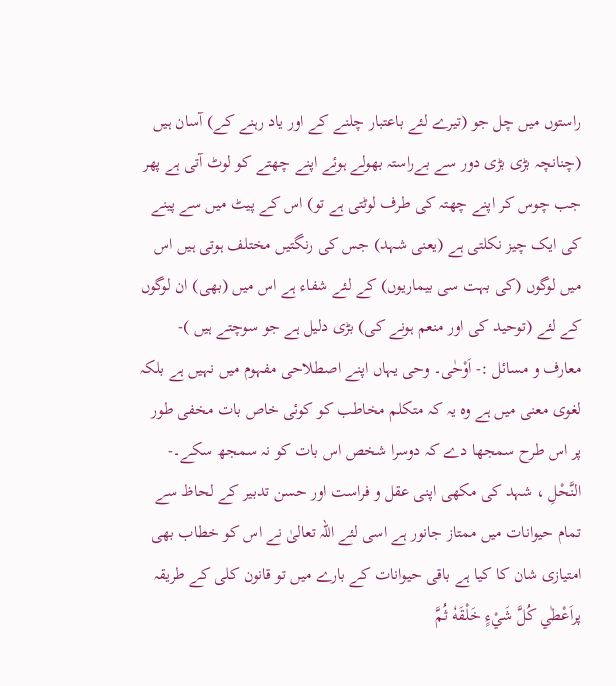راستوں میں چل جو (تیرے لئے باعتبار چلنے کے اور یاد رہنے کے) آسان ہیں (چنانچہ بڑی بڑی دور سے بےراستہ بھولے ہوئے اپنے چھتے کو لوٹ آتی ہے پھر جب چوس کر اپنے چھتہ کی طرف لوٹتی ہے تو) اس کے پیٹ میں سے پینے کی ایک چیز نکلتی ہے (یعنی شہد) جس کی رنگتیں مختلف ہوتی ہیں اس میں لوگوں (کی بہت سی بیماریوں) کے لئے شفاء ہے اس میں (بھی) ان لوگوں کے لئے (توحید کی اور منعم ہونے کی) بڑی دلیل ہے جو سوچتے ہیں )- معارف و مسائل :- اَوْحٰى۔ وحی یہاں اپنے اصطلاحی مفہوم میں نہیں ہے بلکہ لغوی معنی میں ہے وہ یہ کہ متکلم مخاطب کو کوئی خاص بات مخفی طور پر اس طرح سمجھا دے کہ دوسرا شخص اس بات کو نہ سمجھ سکے۔- النَّحْلِ ، شہد کی مکھی اپنی عقل و فراست اور حسن تدبیر کے لحاظ سے تمام حیوانات میں ممتاز جانور ہے اسی لئے اللہ تعالیٰ نے اس کو خطاب بھی امتیازی شان کا کیا ہے باقی حیوانات کے بارے میں تو قانون کلی کے طریقہ پراَعْطٰي كُلَّ شَيْءٍ خَلْقَهٗ ثُمَّ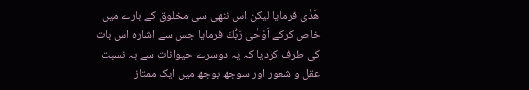هَدٰى فرمایا لیکن اس ننھی سی مخلوق کے بارے میں خاص کرکے اَوْحٰى رَبُّكَ فرمایا جس سے اشارہ اس بات کی طرف کردیا کہ یہ دوسرے حیوانات سے بہ نسبت عقل و شعور اور سوجھ بوجھ میں ایک ممتاز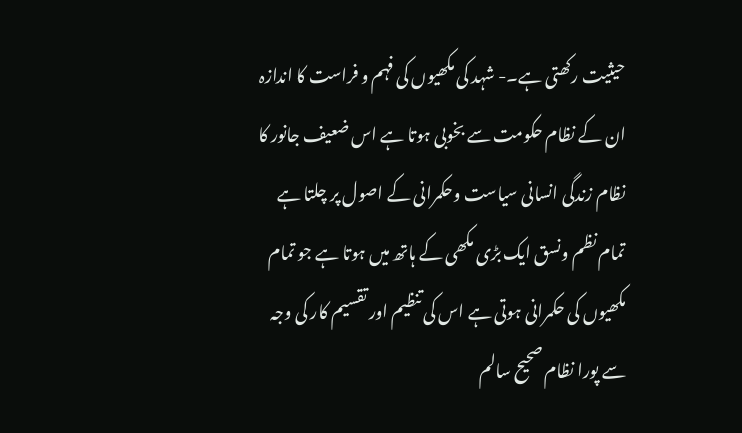حیثیت رکھتی ہے۔- شہد کی مکھیوں کی فہم و فراست کا اندازہ ان کے نظام حکومت سے بخوبی ہوتا ہے اس ضعیف جانور کا نظام زندگی انسانی سیاست وحکمرانی کے اصول پر چلتا ہے تمام نظم ونسق ایک بڑی مکھی کے ہاتھ میں ہوتا ہے جو تمام مکھیوں کی حکمرانی ہوتی ہے اس کی تنظیم اور تقسیم کار کی وجہ سے پورا نظام صحیح سالم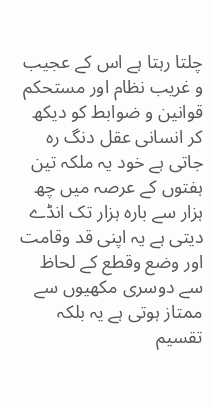چلتا رہتا ہے اس کے عجیب و غریب نظام اور مستحکم قوانین و ضوابط کو دیکھ کر انسانی عقل دنگ رہ جاتی ہے خود یہ ملکہ تین ہفتوں کے عرصہ میں چھ ہزار سے بارہ ہزار تک انڈے دیتی ہے یہ اپنی قد وقامت اور وضع وقطع کے لحاظ سے دوسری مکھیوں سے ممتاز ہوتی ہے یہ بلکہ تقسیم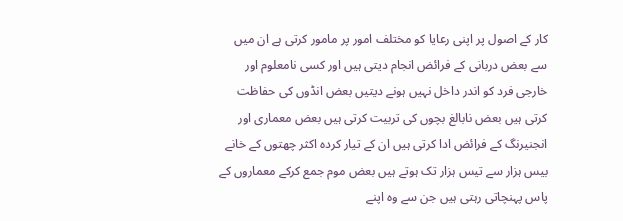کار کے اصول پر اپنی رعایا کو مختلف امور پر مامور کرتی ہے ان میں سے بعض دربانی کے فرائض انجام دیتی ہیں اور کسی نامعلوم اور خارجی فرد کو اندر داخل نہیں ہونے دیتیں بعض انڈوں کی حفاظت کرتی ہیں بعض نابالغ بچوں کی تربیت کرتی ہیں بعض معماری اور انجنیرنگ کے فرائض ادا کرتی ہیں ان کے تیار کردہ اکثر چھتوں کے خانے بیس ہزار سے تیس ہزار تک ہوتے ہیں بعض موم جمع کرکے معماروں کے پاس پہنچاتی رہتی ہیں جن سے وہ اپنے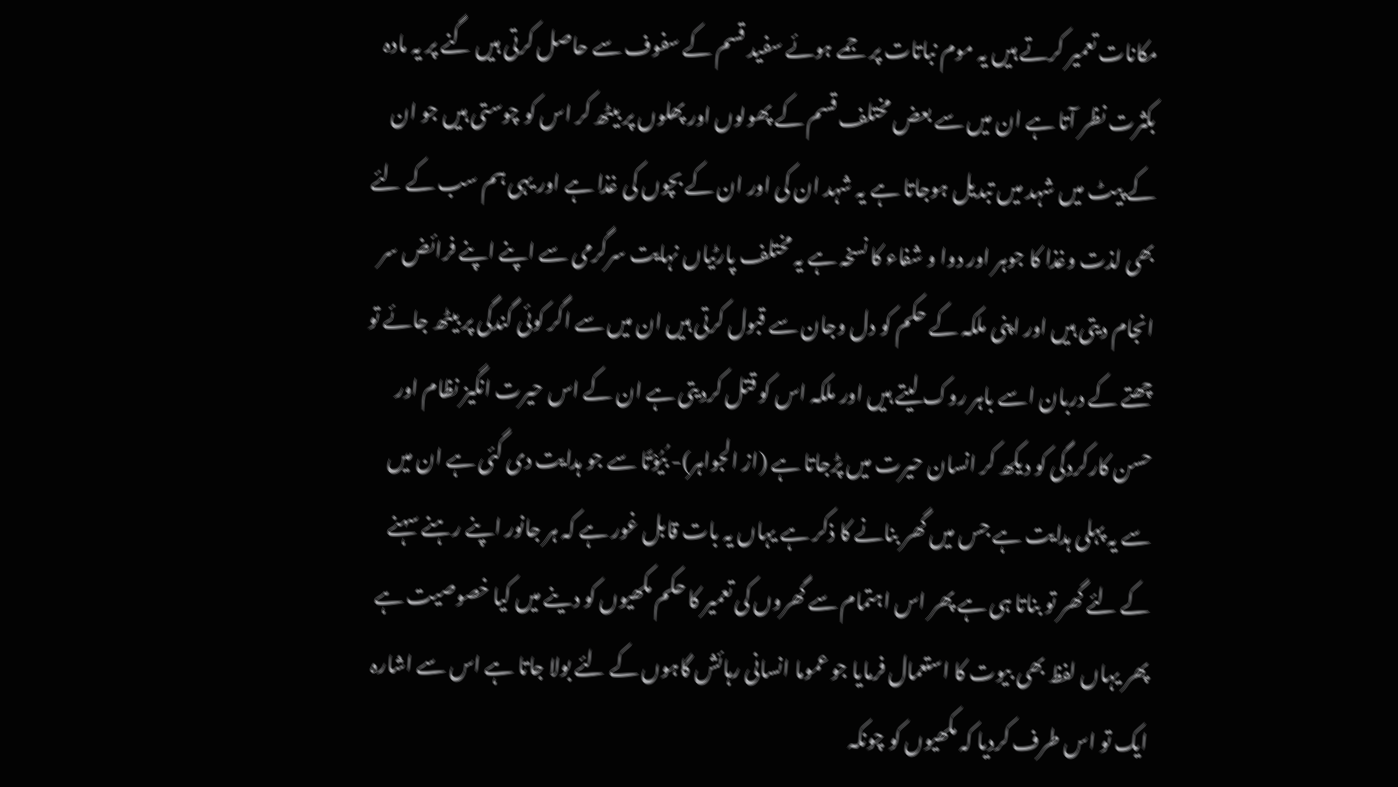مکانات تعمیر کرتے ہیں یہ موم نباتات پر جمے ہوئے سفید قسم کے سفوف سے حاصل کرتی ہیں گنے پر یہ مادہ بکثرت نظر آتا ہے ان میں سے بعض مختلف قسم کے پھولوں اور پھلوں پر بیٹھ کر اس کو چوستی ہیں جو ان کے پیٹ میں شہد میں تبدیل ہوجاتا ہے یہ شہد ان کی اور ان کے بچوں کی غذا ہے اور یہی ہم سب کے لئے بھی لذت وغذا کا جوہر اور دوا و شفاء کا نسخہ ہے یہ مختلف پارٹیاں نہایت سرگرمی سے اپنے اپنے فرائض سر انجام دیتی ہیں اور اپنی ملکہ کے حکم کو دل وجان سے قبول کرتی ہیں ان میں سے اگر کوئی گندگی پر بیٹھ جائے تو چھتے کے دربان اسے باہر روک لیتے ہیں اور ملکہ اس کو قتل کردیتی ہے ان کے اس حیرت انگیز نظام اور حسن کارکردگی کو دیکھ کر انسان حیرت میں پڑجاتا ہے (از الجواہر)- بُيُوْتًا سے جو ہدایت دی گئی ہے ان میں سے یہ پہلی ہدایت ہے جس میں گھر بنانے کا ذکر ہے یہاں یہ بات قابل غور ہے کہ ہر جانور اپنے رہنے سہنے کے لئے گھر تو بناتا ہی ہے پھر اس اہتمام سے گھروں کی تعمیر کا حکم مکھیوں کو دینے میں کیا خصوصیت ہے پھر یہاں لفظ بھی بیوت کا استعمال فرمایا جو عموما انسانی رہائش گاہوں کے لئے بولا جاتا ہے اس سے اشارہ ایک تو اس طرف کردیا کہ مکھیوں کو چونکہ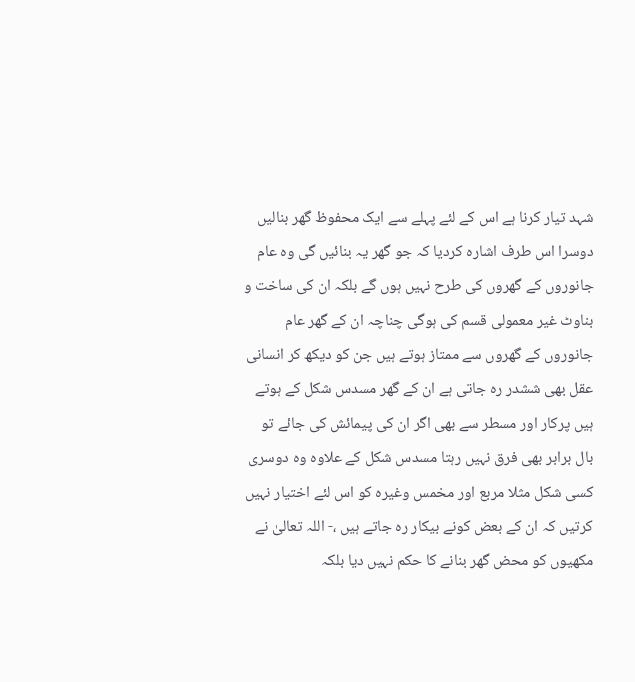شہد تیار کرنا ہے اس کے لئے پہلے سے ایک محفوظ گھر بنالیں دوسرا اس طرف اشارہ کردیا کہ جو گھر یہ بنائیں گی وہ عام جانوروں کے گھروں کی طرح نہیں ہوں گے بلکہ ان کی ساخت و بناوٹ غیر معمولی قسم کی ہوگی چناچہ ان کے گھر عام جانوروں کے گھروں سے ممتاز ہوتے ہیں جن کو دیکھ کر انسانی عقل بھی ششدر رہ جاتی ہے ان کے گھر مسدس شکل کے ہوتے ہیں پرکار اور مسطر سے بھی اگر ان کی پیمائش کی جائے تو بال برابر بھی فرق نہیں رہتا مسدس شکل کے علاوہ وہ دوسری کسی شکل مثلا مربع اور مخمس وغیرہ کو اس لئے اختیار نہیں کرتیں کہ ان کے بعض کونے بیکار رہ جاتے ہیں ،- اللہ تعالیٰ نے مکھیوں کو محض گھر بنانے کا حکم نہیں دیا بلکہ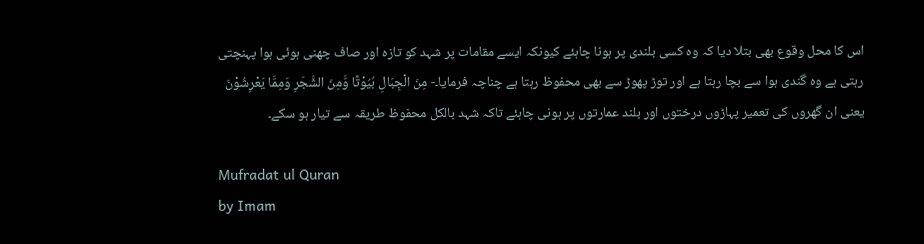اس کا محل وقوع بھی بتلا دیا کہ وہ کسی بلندی پر ہونا چاہئے کیونکہ ایسے مقامات پر شہد کو تازہ اور صاف چھنی ہوئی ہوا پہنچتی رہتی ہے وہ گندی ہوا سے بچا رہتا ہے اور توڑ پھوڑ سے بھی محفوظ رہتا ہے چناچہ فرمایا۔- مِنَ الْجِبَالِ بُيُوْتًا وَّمِنَ الشَّجَرِ وَمِمَّا يَعْرِشُوْنَ یعنی ان گھروں کی تعمیر پہاڑوں درختوں اور بلند عمارتوں پر ہونی چاہئے تاکہ شہد بالکل محفوظ طریقہ سے تیار ہو سکے۔

Mufradat ul Quran
by Imam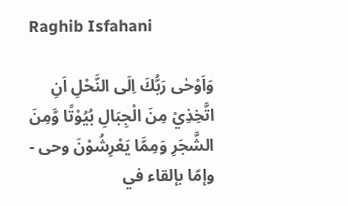Raghib Isfahani

وَاَوْحٰى رَبُّكَ اِلَى النَّحْلِ اَنِ اتَّخِذِيْ مِنَ الْجِبَالِ بُيُوْتًا وَّمِنَ الشَّجَرِ وَمِمَّا يَعْرِشُوْنَ وحی - وإمّا بإلقاء في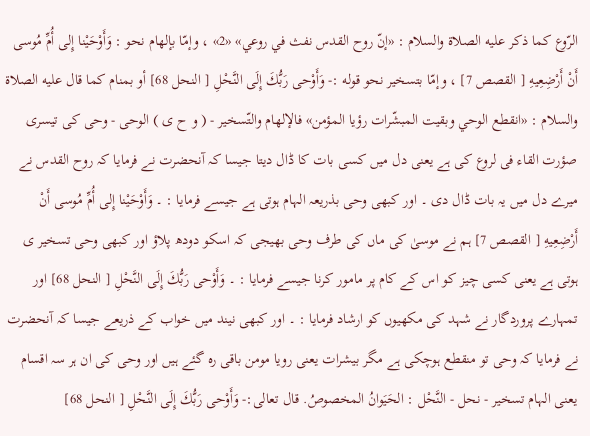الرّوع کما ذکر عليه الصلاة والسلام : «إنّ روح القدس نفث في روعي» «2» ، وإمّا بإلهام نحو : وَأَوْحَيْنا إِلى أُمِّ مُوسی أَنْ أَرْضِعِيهِ [ القصص 7] ، وإمّا بتسخیر نحو قوله :- وَأَوْحى رَبُّكَ إِلَى النَّحْلِ [ النحل 68] أو بمنام کما قال عليه الصلاة والسلام : «انقطع الوحي وبقیت المبشّرات رؤيا المؤمن» فالإلهام والتّسخیر - ( و ح ی ) الوحی - وحی کی تیسری صؤرت القاء فی لروع کی ہے یعنی دل میں کسی بات کا ڈال دیتا جیسا کہ آنحضرت نے فرمایا کہ روح القدس نے میرے دل میں یہ بات ڈال دی ۔ اور کبھی وحی بذریعہ الہام ہوتی ہے جیسے فرمایا : ۔ وَأَوْحَيْنا إِلى أُمِّ مُوسی أَنْ أَرْضِعِيهِ [ القصص 7] ہم نے موسیٰ کی ماں کی طرف وحی بھیجی کہ اسکو دودھ پلاؤ اور کبھی وحی تسخیر ی ہوتی ہے یعنی کسی چیز کو اس کے کام پر مامور کرنا جیسے فرمایا : ۔ وَأَوْحى رَبُّكَ إِلَى النَّحْلِ [ النحل 68] اور تمہارے پروردگار نے شہد کی مکھیوں کو ارشاد فرمایا : ۔ اور کبھی نیند میں خواب کے ذریعے جیسا کہ آنحضرت نے فرمایا کہ وحی تو منقطع ہوچکی ہے مگر بیشرات یعنی رویا مومن باقی رہ گئے ہیں اور وحی کی ان ہر سہ اقسام یعنی الہام تسخیر - نحل - النَّحْل : الحَيَوانُ المخصوصُ. قال تعالی:- وَأَوْحى رَبُّكَ إِلَى النَّحْلِ [ النحل 68]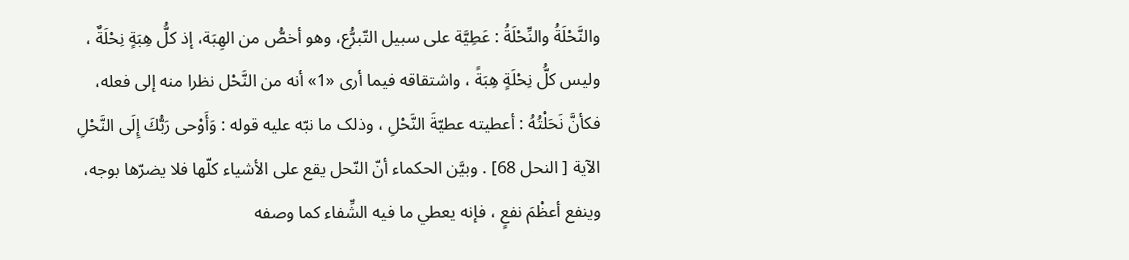والنَّحْلَةُ والنِّحْلَةُ : عَطِيَّة علی سبیل التّبرُّع، وهو أخصُّ من الهِبَة، إذ كلُّ هِبَةٍ نِحْلَةٌ ، ولیس کلُّ نِحْلَةٍ هِبَةً ، واشتقاقه فيما أرى «1» أنه من النَّحْل نظرا منه إلى فعله، فكأنَّ نَحَلْتُهُ : أعطیته عطيّةَ النَّحْلِ ، وذلک ما نبّه عليه قوله : وَأَوْحى رَبُّكَ إِلَى النَّحْلِ الآية [ النحل 68] . وبيَّن الحکماء أنّ النّحل يقع علی الأشياء کلّها فلا يضرّها بوجه، وينفع أعظْمَ نفعٍ ، فإنه يعطي ما فيه الشِّفاء کما وصفه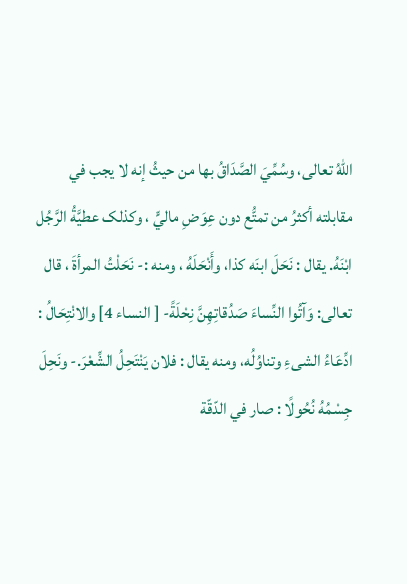اللهُ تعالی، وسُمِّيَ الصَّدَاقُ بها من حيثُ إنه لا يجب في مقابلته أكثرُ من تمتُّع دون عِوَضِ ماليٍّ ، وکذلک عطيَّةُ الرَّجُل ابْنَهُ. يقال : نَحَلَ ابنَه كذا، وأَنْحَلَهُ ، ومنه :- نَحَلْتُ المرأةَ ، قال تعالی: وَآتُوا النِّساءَ صَدُقاتِهِنَّ نِحْلَةً- [ النساء 4] والانْتِحَالُ : ادِّعَاءُ الشیءِ وتناوُلُه، ومنه يقال : فلان يَنْتَحِلُ الشِّعْرَ.- ونَحِلَ جِسْمُهُ نُحُولًا : صار في الدّقّة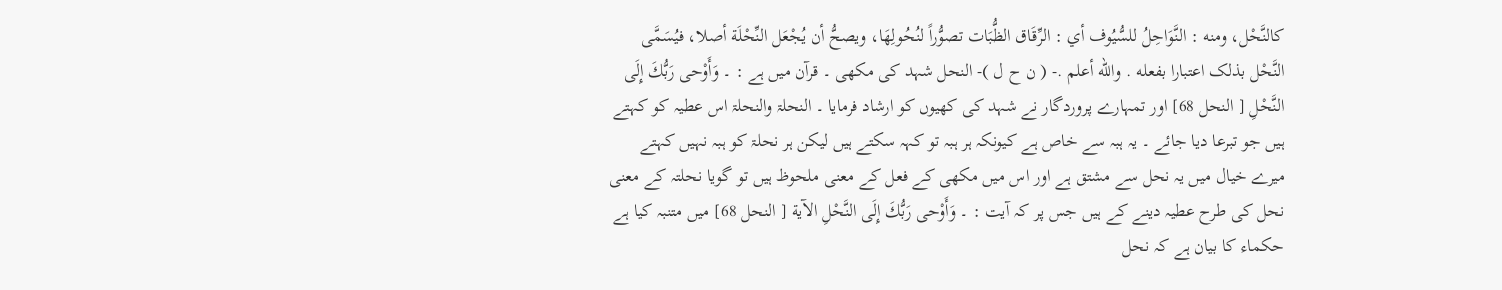کالنَّحْل، ومنه : النَّوَاحِلُ للسُّيُوف أي : الرِّقَاق الظُّبَات تصوُّراً لنُحُولِهَا، ويصحُّ أن يُجْعَل النِّحْلَة أصلا، فيُسَمَّى النَّحْل بذلک اعتبارا بفعله . والله أعلم .- ( ن ح ل )- النحل شہد کی مکھی ۔ قرآن میں ہے : ۔ وَأَوْحى رَبُّكَ إِلَى النَّحْلِ [ النحل 68] اور تمہارے پروردگار نے شہد کی کھیوں کو ارشاد فرمایا ۔ النحلۃ والنحلۃ اس عطیہ کو کہتے ہیں جو تبرعا دیا جائے ۔ یہ ہبہ سے خاص ہے کیونکہ ہر ہبہ تو کہہ سکتے ہیں لیکن ہر نحلۃ کو ہبہ نہیں کہتے میرے خیال میں یہ نحل سے مشتق ہے اور اس میں مکھی کے فعل کے معنی ملحوظ ہیں تو گویا نحلتہ کے معنی نحل کی طرح عطیہ دینے کے ہیں جس پر کہ آیت : ۔ وَأَوْحى رَبُّكَ إِلَى النَّحْلِ الآية [ النحل 68] میں متنبہ کیا ہے حکماء کا بیان ہے کہ نحل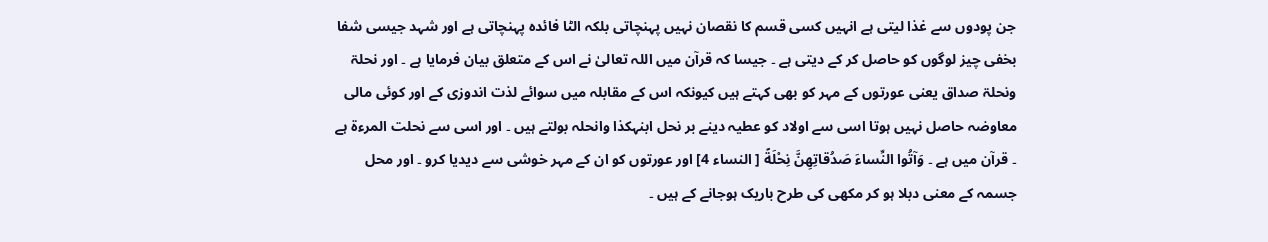جن پودوں سے غذا لیتی ہے انہیں کسی قسم کا نقصان نہیں پہنچاتی بلکہ الٹا فائدہ پہنچاتی ہے اور شہد جیسی شفا بخفی چیز لوگوں کو حاصل کر کے دیتی ہے ۔ جیسا کہ قرآن میں اللہ تعالیٰ نے اس کے متعلق بیان فرمایا ہے ۔ اور نحلۃ ونحلۃ صداق یعنی عورتوں کے مہر کو بھی کہتے ہیں کیونکہ اس کے مقابلہ میں سوائے لذت اندوزی کے اور کوئی مالی معاوضہ حاصل نہیں ہوتا اسی سے اولاد کو عطیہ دینے بر نحل ابنہکذا وانحلہ بولتے ہیں ۔ اور اسی سے نحلت المرءۃ ہے ۔ قرآن میں ہے ۔ وَآتُوا النِّساءَ صَدُقاتِهِنَّ نِحْلَةً [ النساء 4] اور عورتوں کو ان کے مہر خوشی سے دیدیا کرو ۔ اور محل جسمہ کے معنی دبلا ہو کر مکھی کی طرح باریک ہوجانے کے ہیں ۔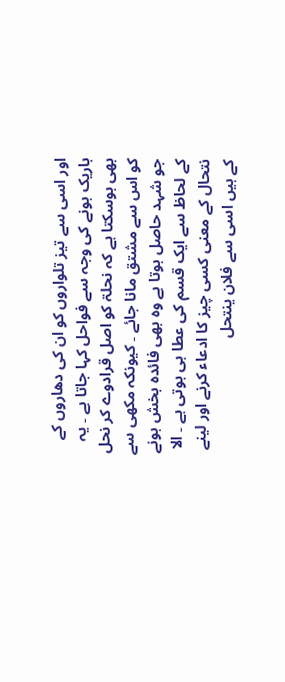اور اسی سے تیز تلواروں کو ان کی دھاروں کے باریک ہونے کی وجہ سے فواحل کہا جاتا ہے ۔ یہ بھی ہوسکتا ہے کہ نحلۃ کو اصل قرادوے کر نحل کو اس سے مشتق مانا جائے ۔ کیونکہ مکھی سے جو شہد حاصل ہوتا ہے وہ بھی فائدہ بخش ہونے کے لحاظ سے ایک قسم کی عطا ہی ہوتی ہے ۔ الا نتحال کے معنی کسی چیز کا ادعاء کرنے اور لینے کے ہیں اسی سے فلان ینتحل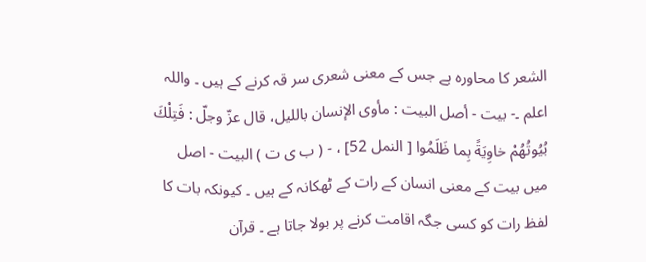الشعر کا محاورہ ہے جس کے معنی شعری سر قہ کرنے کے ہیں ۔ واللہ اعلم ۔- بيت - أصل البیت : مأوى الإنسان باللیل، قال عزّ وجلّ : فَتِلْكَ بُيُوتُهُمْ خاوِيَةً بِما ظَلَمُوا [ النمل 52] ، - ( ب ی ت ) البیت - اصل میں بیت کے معنی انسان کے رات کے ٹھکانہ کے ہیں ۔ کیونکہ بات کا لفظ رات کو کسی جگہ اقامت کرنے پر بولا جاتا ہے ۔ قرآن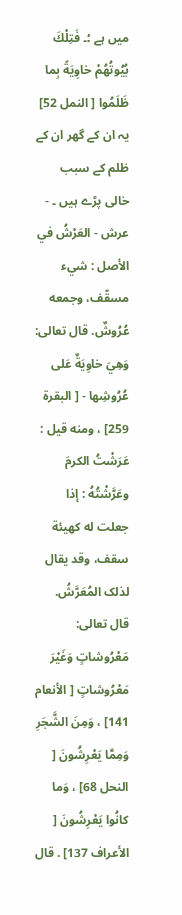میں ہے ؛۔ فَتِلْكَ بُيُوتُهُمْ خاوِيَةً بِما ظَلَمُوا [ النمل 52] یہ ان کے گھر ان کے ظلم کے سبب خالی پڑے ہیں ۔ - عرش - العَرْشُ في الأصل : شيء مسقّف، وجمعه عُرُوشٌ. قال تعالی: وَهِيَ خاوِيَةٌ عَلى عُرُوشِها - [ البقرة 259] ، ومنه قيل : عَرَشْتُ الکرمَ وعَرَّشْتُهُ : إذا جعلت له كهيئة سقف، وقد يقال لذلک المُعَرَّشُ. قال تعالی: مَعْرُوشاتٍ وَغَيْرَ مَعْرُوشاتٍ [ الأنعام 141] ، وَمِنَ الشَّجَرِ وَمِمَّا يَعْرِشُونَ [ النحل 68] ، وَما کانُوا يَعْرِشُونَ [ الأعراف 137] . قال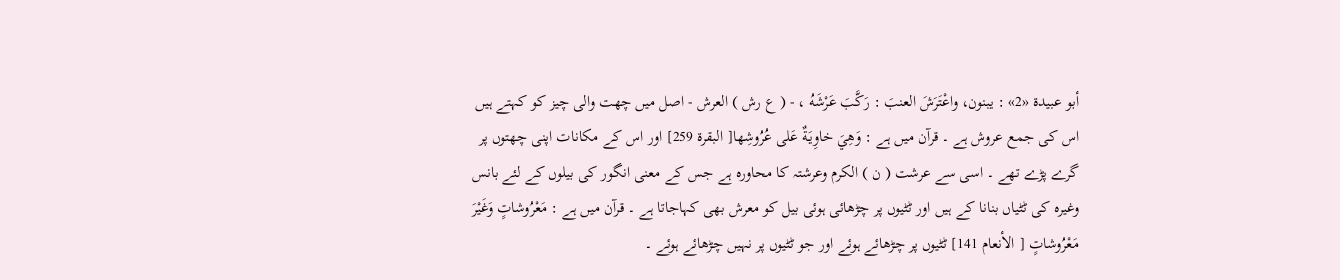أبو عبیدة «2» : يبنون، واعْتَرَشَ العنبَ : رَكَّبَ عَرْشَهُ ، - ( ع رش ) العرش - اصل میں چھت والی چیز کو کہتے ہیں اس کی جمع عروش ہے ۔ قرآن میں ہے : وَهِيَ خاوِيَةٌ عَلى عُرُوشِها[ البقرة 259] اور اس کے مکانات اپنی چھتوں پر گرے پڑے تھے ۔ اسی سے عرشت ( ن ) الکرم وعرشتہ کا محاورہ ہے جس کے معنی انگور کی بیلوں کے لئے بانس وغیرہ کی ٹٹیاں بنانا کے ہیں اور ٹٹیوں پر چڑھائی ہوئی بیل کو معرش بھی کہاجاتا ہے ۔ قرآن میں ہے : مَعْرُوشاتٍ وَغَيْرَ مَعْرُوشاتٍ [ الأنعام 141] ٹٹیوں پر چڑھائے ہوئے اور جو ٹٹیوں پر نہیں چڑھائے ہوئے ۔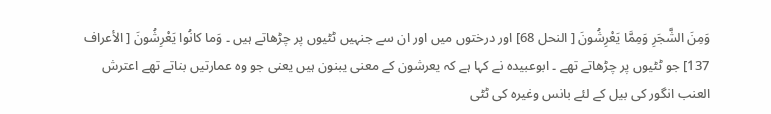وَمِنَ الشَّجَرِ وَمِمَّا يَعْرِشُونَ [ النحل 68] اور درختوں میں اور ان سے جنہیں ٹٹیوں پر چڑھاتے ہیں ۔ وَما کانُوا يَعْرِشُونَ [ الأعراف 137] جو ٹٹیوں پر چڑھاتے تھے ۔ ابوعبیدہ نے کہا ہے کہ یعرشون کے معنی یبنون ہیں یعنی جو وہ عمارتیں بناتے تھے اعترش العنب انگور کی بیل کے لئے بانس وغیرہ کی ٹٹی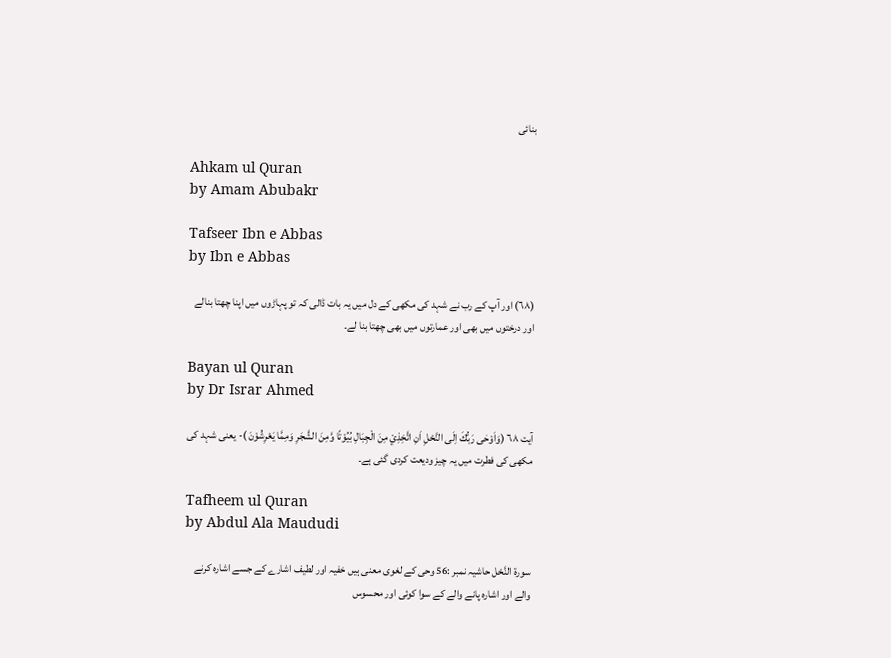بنائی

Ahkam ul Quran
by Amam Abubakr

Tafseer Ibn e Abbas
by Ibn e Abbas

(٦٨) اور آپ کے رب نے شہد کی مکھی کے دل میں یہ بات ڈالی کہ تو پہاڑوں میں اپنا چھتا بنالے اور درختوں میں بھی اور عمارتوں میں بھی چھتا بنا لے۔

Bayan ul Quran
by Dr Israr Ahmed

آیت ٦٨ (وَاَوْحٰى رَبُّكَ اِلَى النَّحْلِ اَنِ اتَّخِذِيْ مِنَ الْجِبَالِ بُيُوْتًا وَّمِنَ الشَّجَرِ وَمِمَّا يَعْرِشُوْنَ )- یعنی شہد کی مکھی کی فطرت میں یہ چیز ودیعت کردی گئی ہے۔

Tafheem ul Quran
by Abdul Ala Maududi

سورة النَّحْل حاشیہ نمبر :56 وحی کے لغوی معنی ہیں خفیہ اور لطیف اشارے کے جسے اشارہ کرنے والے اور اشارہ پانے والے کے سوا کوئی اور محسوس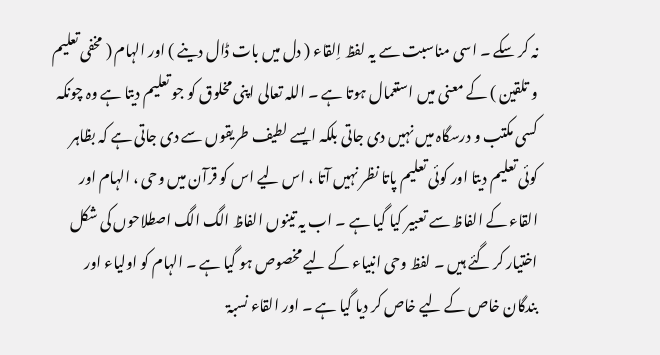نہ کر سکے ۔ اسی مناسبت سے یہ لفظ اِلقاء ( دل میں بات ڈال دینے ) اور الہام ( مخفی تعلیم و تلقین ) کے معنی میں استعمال ہوتا ہے ۔ اللہ تعالی اپنی مخلوق کو جو تعلیم دیتا ہے وہ چونکہ کسی مکتب و درسگاہ میں نہیں دی جاتی بلکہ ایسے لطیف طریقوں سے دی جاتی ہے کہ بظاہر کوئی تعلیم دیتا اور کوئی تعلیم پاتا نظر نہیں آتا ، اس لیے اس کو قرآن میں وحی ، الہام اور القاء کے الفاظ سے تعبیر کیا گیا ہے ۔ اب یہ تینوں الفاظ الگ الگ اصطلاحوں کی شکل اختیار کر گئے ہیں ۔ لفظ وحی انبیاء کے لیے مخصوص ہو گیا ہے ۔ الہام کو اولیاء اور بندگان خاص کے لیے خاص کر دیا گیا ہے ۔ اور القاء نسبۃ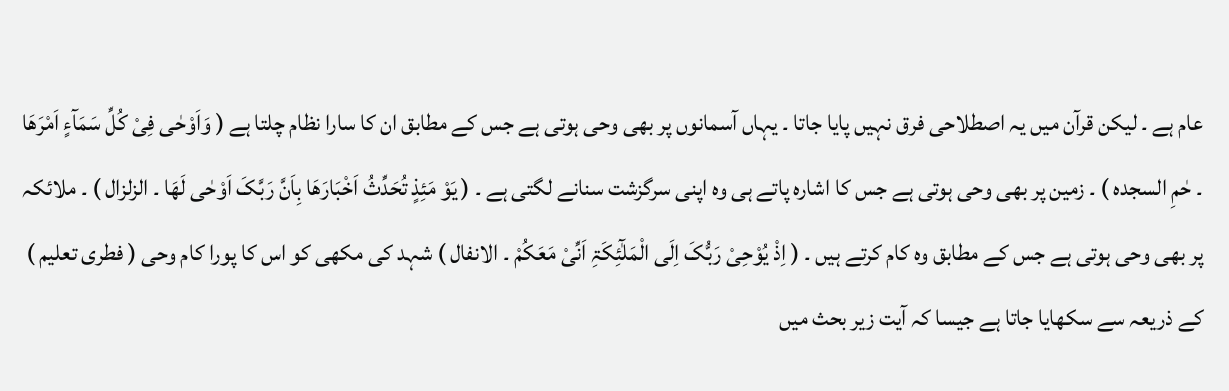عام ہے ۔ لیکن قرآن میں یہ اصطلاحی فرق نہیں پایا جاتا ۔ یہاں آسمانوں پر بھی وحی ہوتی ہے جس کے مطابق ان کا سارا نظام چلتا ہے ( وَاَوْحٰی فِیْ کُلِّ سَمَآءٍ اَمْرَھَا ۔ حٰمِ السجدہ ) ۔ زمین پر بھی وحی ہوتی ہے جس کا اشارہ پاتے ہی وہ اپنی سرگزشت سنانے لگتی ہے ۔ ( یَوْ مَئِذٍ تُحَدِّثُ اَخْبَارَھَا بِاَنَّ رَبَّکَ اَوْحٰی لَھَا ۔ الزلزال ) ۔ ملائکہ پر بھی وحی ہوتی ہے جس کے مطابق وہ کام کرتے ہیں ۔ ( اِذْ یُوْحِیْ رَبُّکَ اِلَی الْمَلٰٓئِکَۃِ اَنِّیْ مَعَکُمْ ۔ الانفال ) شہد کی مکھی کو اس کا پورا کام وحی ( فطری تعلیم ) کے ذریعہ سے سکھایا جاتا ہے جیسا کہ آیت زیر بحث میں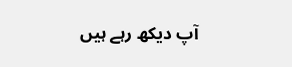آپ دیکھ رہے ہیں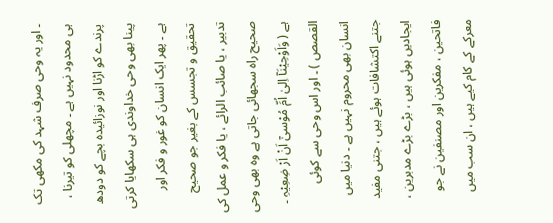۔ اور یہ وحی صرف شہد کی مکھی تک ہی محدود نہیں ہے ۔ مچھلی کو تیرنا ، پرندے کو اڑنا اور نوزائیدہ بچے کو دودھ پینا بھی وحی خداوندی ہی سکھایا کرتی ہے ۔ پھر ایک انسان کو غور و فکر اور تحقیق و تجسس کے بغیر جو صحیح تدبیر ، یا صائب الرائے ، یا فکر و عمل کی صحیح راہ سجھائی جاتی ہے وہ بھی وحی ہے ( وَاَوْحِیْنَآ اِلیٰ اُمِّ مُوْسیٰٓ اَنْ اَرْ ضِعِیْہِ ۔ القصص ) ۔ اور اس وحی سے کوئی انسان بھی محروم نہیں ہے ۔ دنیا میں جتنے اکتشافات ہوئے ہیں ، جتنی مفید ایجادیں ہوئی ہیں ، بڑے بڑے مدبرین ، فاتحین ، مفکرین اور مصنفین نے جو معرکے کے کام کیے ہیں ، ان سب میں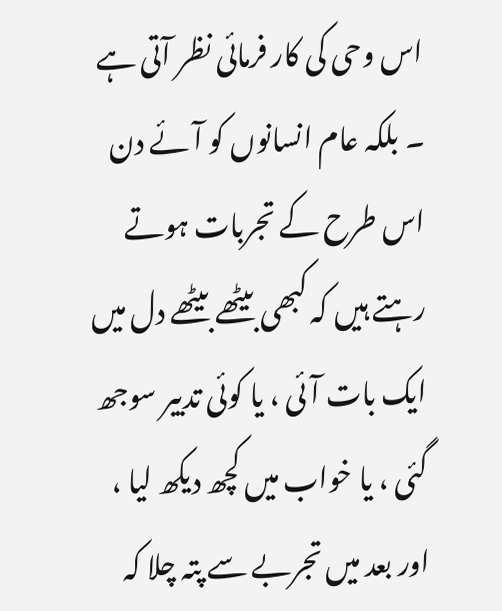اس وحی کی کار فرمائی نظر آتی ہے ۔ بلکہ عام انسانوں کو آئے دن اس طرح کے تجربات ہوتے رہتے ہیں کہ کبھی بیٹھے بیٹھے دل میں ایک بات آئی ، یا کوئی تدبیر سوجھ گئی ، یا خواب میں کچھ دیکھ لیا ، اور بعد میں تجربے سے پتہ چلا کہ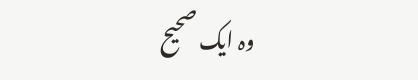وہ ایک صحیح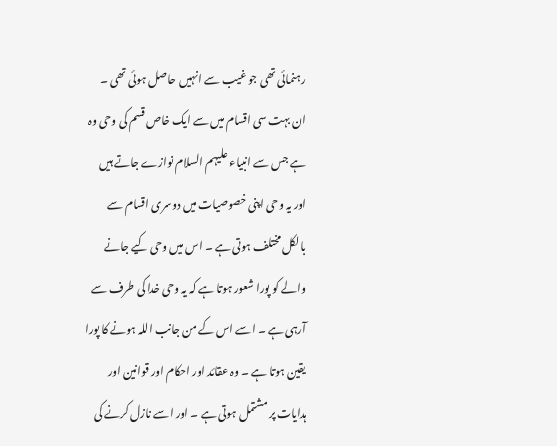رہنمائی تھی جو غیب سے انہیں حاصل ہوئی تھی ۔ ان بہت سی اقسام میں سے ایک خاص قسم کی وحی وہ ہے جس سے انبیاء علیہم السلام نوازے جاتے ہیں اور یہ وحی اپنی خصوصیات میں دوسری اقسام سے بالکل مختلف ہوتی ہے ۔ اس میں وحی کیے جانے والے کو پورا شعور ہوتا ہے کہ یہ وحی خدا کی طرف سے آرہی ہے ۔ اسے اس کے من جانب اللہ ہونے کا پورا یقین ہوتا ہے ۔ وہ عقائد اور احکام اور قوانین اور ہدایات پر مشتمل ہوتی ہے ۔ اور اسے نازل کرنے کی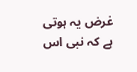غرض یہ ہوتی ہے کہ نبی اس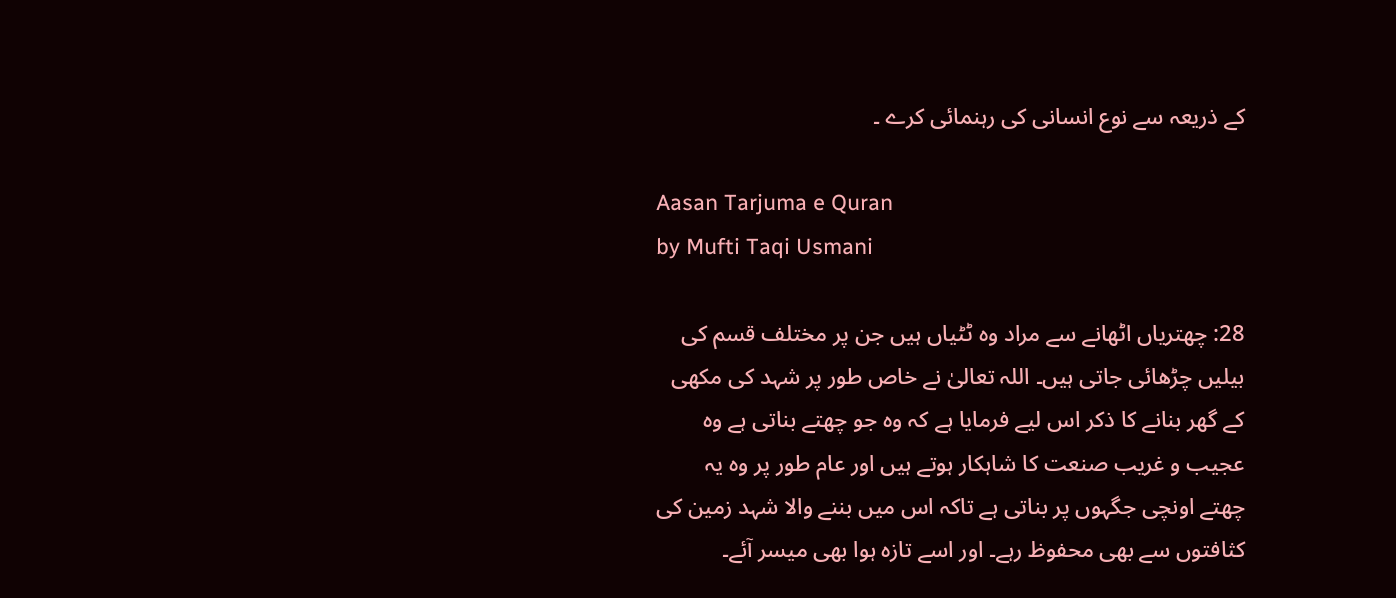کے ذریعہ سے نوع انسانی کی رہنمائی کرے ۔

Aasan Tarjuma e Quran
by Mufti Taqi Usmani

28: چھتریاں اٹھانے سے مراد وہ ٹٹیاں ہیں جن پر مختلف قسم کی بیلیں چڑھائی جاتی ہیں۔ اللہ تعالیٰ نے خاص طور پر شہد کی مکھی کے گھر بنانے کا ذکر اس لیے فرمایا ہے کہ وہ جو چھتے بناتی ہے وہ عجیب و غریب صنعت کا شاہکار ہوتے ہیں اور عام طور پر وہ یہ چھتے اونچی جگہوں پر بناتی ہے تاکہ اس میں بننے والا شہد زمین کی کثافتوں سے بھی محفوظ رہے۔ اور اسے تازہ ہوا بھی میسر آئے۔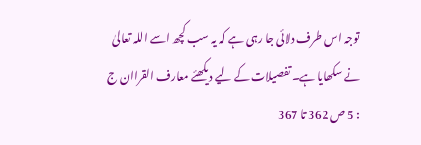توجہ اس طرف دلائی جا رہی ہے کہ یہ سب کچھ اسے اللہ تعالیٰ نے سکھایا ہے۔ تفصیلات کے لیے دیکھئے معارف القراان ج : 5 ص 362 تا 367